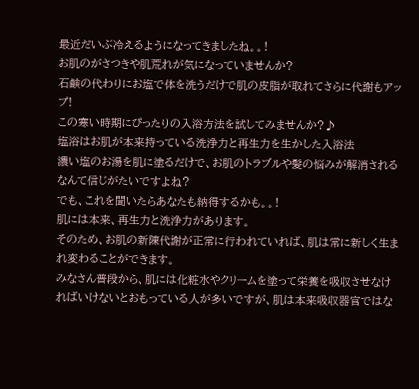最近だいぶ冷えるようになってきましたね。。!
お肌のがさつきや肌荒れが気になっていませんか?
石鹸の代わりにお塩で体を洗うだけで肌の皮脂が取れてさらに代謝もアップ!
この寒い時期にぴったりの入浴方法を試してみませんか?♪
塩浴はお肌が本来持っている洗浄力と再生力を生かした入浴法
濃い塩のお湯を肌に塗るだけで、お肌のトラブルや髪の悩みが解消されるなんて信じがたいですよね?
でも、これを聞いたらあなたも納得するかも。。!
肌には本来、再生力と洗浄力があります。
そのため、お肌の新陳代謝が正常に行われていれば、肌は常に新しく生まれ変わることができます。
みなさん普段から、肌には化粧水やクリームを塗って栄養を吸収させなければいけないとおもっている人が多いですが、肌は本来吸収器官ではな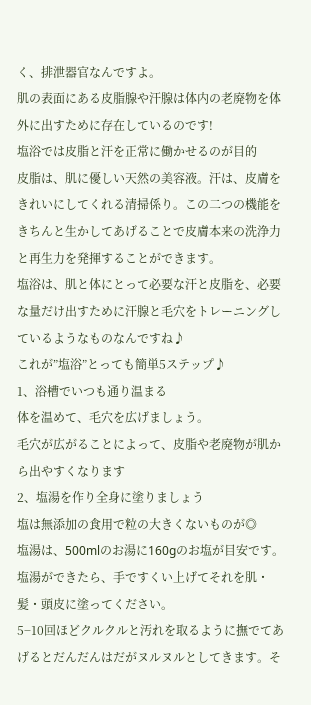く、排泄器官なんですよ。
肌の表面にある皮脂腺や汗腺は体内の老廃物を体外に出すために存在しているのです!
塩浴では皮脂と汗を正常に働かせるのが目的
皮脂は、肌に優しい天然の美容液。汗は、皮膚をきれいにしてくれる清掃係り。この二つの機能をきちんと生かしてあげることで皮膚本来の洗浄力と再生力を発揮することができます。
塩浴は、肌と体にとって必要な汗と皮脂を、必要な量だけ出すために汗腺と毛穴をトレーニングしているようなものなんですね♪
これが”塩浴”とっても簡単5ステップ♪
1、浴槽でいつも通り温まる
体を温めて、毛穴を広げましょう。
毛穴が広がることによって、皮脂や老廃物が肌から出やすくなります
2、塩湯を作り全身に塗りましょう
塩は無添加の食用で粒の大きくないものが◎
塩湯は、500mlのお湯に160gのお塩が目安です。
塩湯ができたら、手ですくい上げてそれを肌・髪・頭皮に塗ってください。
5−10回ほどクルクルと汚れを取るように撫でてあげるとだんだんはだがヌルヌルとしてきます。そ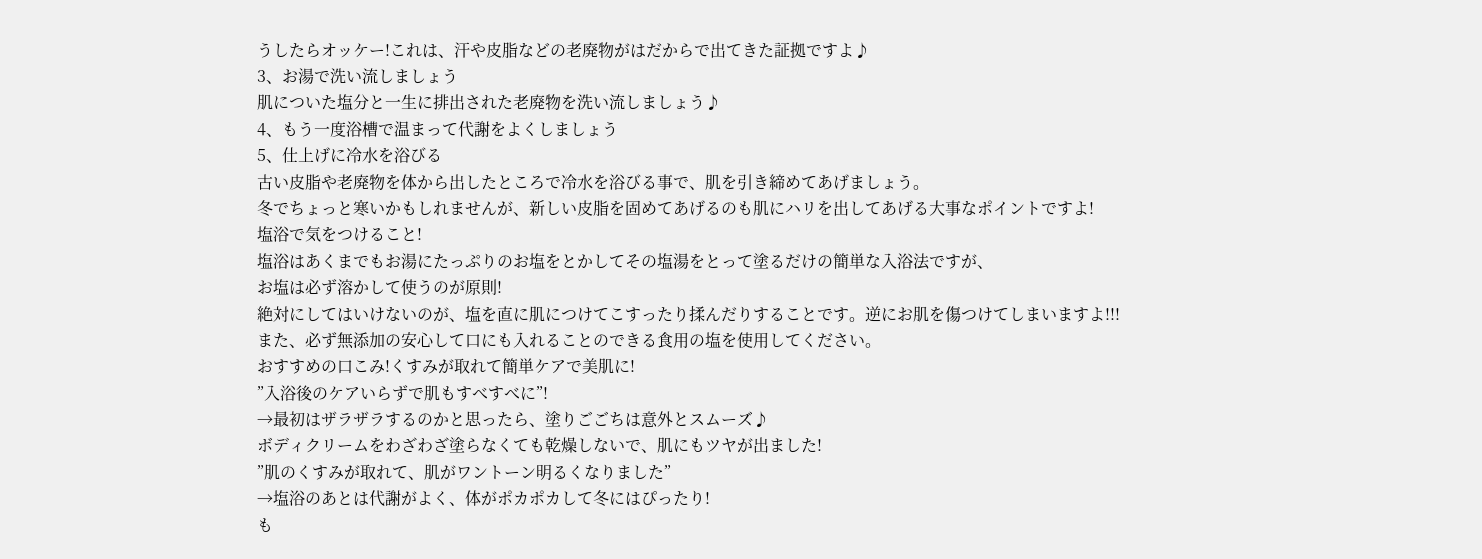うしたらオッケー!これは、汗や皮脂などの老廃物がはだからで出てきた証拠ですよ♪
3、お湯で洗い流しましょう
肌についた塩分と一生に排出された老廃物を洗い流しましょう♪
4、もう一度浴槽で温まって代謝をよくしましょう
5、仕上げに冷水を浴びる
古い皮脂や老廃物を体から出したところで冷水を浴びる事で、肌を引き締めてあげましょう。
冬でちょっと寒いかもしれませんが、新しい皮脂を固めてあげるのも肌にハリを出してあげる大事なポイントですよ!
塩浴で気をつけること!
塩浴はあくまでもお湯にたっぷりのお塩をとかしてその塩湯をとって塗るだけの簡単な入浴法ですが、
お塩は必ず溶かして使うのが原則!
絶対にしてはいけないのが、塩を直に肌につけてこすったり揉んだりすることです。逆にお肌を傷つけてしまいますよ!!!
また、必ず無添加の安心して口にも入れることのできる食用の塩を使用してください。
おすすめの口こみ!くすみが取れて簡単ケアで美肌に!
”入浴後のケアいらずで肌もすべすべに”!
→最初はザラザラするのかと思ったら、塗りごごちは意外とスムーズ♪
ボディクリームをわざわざ塗らなくても乾燥しないで、肌にもツヤが出ました!
”肌のくすみが取れて、肌がワントーン明るくなりました”
→塩浴のあとは代謝がよく、体がポカポカして冬にはぴったり!
も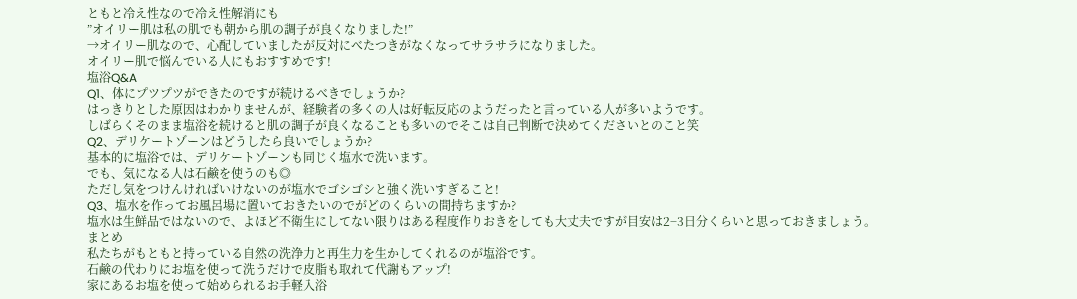ともと冷え性なので冷え性解消にも
”オイリー肌は私の肌でも朝から肌の調子が良くなりました!”
→オイリー肌なので、心配していましたが反対にべたつきがなくなってサラサラになりました。
オイリー肌で悩んでいる人にもおすすめです!
塩浴Q&A
Q1、体にプツプツができたのですが続けるべきでしょうか?
はっきりとした原因はわかりませんが、経験者の多くの人は好転反応のようだったと言っている人が多いようです。
しばらくそのまま塩浴を続けると肌の調子が良くなることも多いのでそこは自己判断で決めてくださいとのこと笑
Q2、デリケートゾーンはどうしたら良いでしょうか?
基本的に塩浴では、デリケートゾーンも同じく塩水で洗います。
でも、気になる人は石鹸を使うのも◎
ただし気をつけんければいけないのが塩水でゴシゴシと強く洗いすぎること!
Q3、塩水を作ってお風呂場に置いておきたいのでがどのくらいの間持ちますか?
塩水は生鮮品ではないので、よほど不衛生にしてない限りはある程度作りおきをしても大丈夫ですが目安は2−3日分くらいと思っておきましょう。
まとめ
私たちがもともと持っている自然の洗浄力と再生力を生かしてくれるのが塩浴です。
石鹸の代わりにお塩を使って洗うだけで皮脂も取れて代謝もアップ!
家にあるお塩を使って始められるお手軽入浴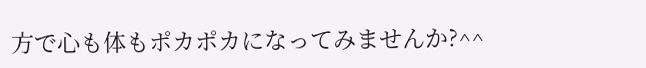方で心も体もポカポカになってみませんか?^^